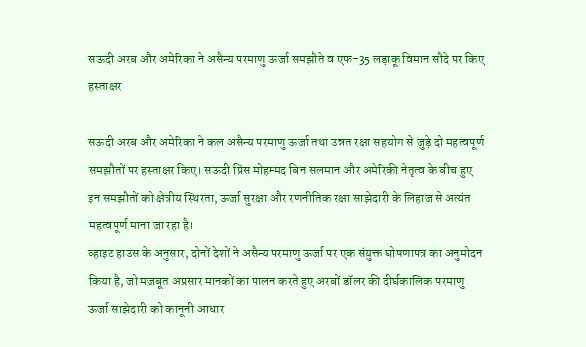सऊदी अरब और अमेरिका ने असैन्य परमाणु ऊर्जा समझौते व एफ-35 लड़ाकू विमान सौदे पर किए हस्ताक्षर

सऊदी अरब और अमेरिका ने कल असैन्य परमाणु ऊर्जा तथा उन्नत रक्षा सहयोग से जुड़े दो महत्वपूर्ण समझौतों पर हस्ताक्षर किए। सऊदी प्रिंस मोहम्मद बिन सलमान और अमेरिकी नेतृत्व के बीच हुए इन समझौतों को क्षेत्रीय स्थिरता, ऊर्जा सुरक्षा और रणनीतिक रक्षा साझेदारी के लिहाज से अत्यंत महत्वपूर्ण माना जा रहा है।
व्हाइट हाउस के अनुसार, दोनों देशों ने असैन्य परमाणु ऊर्जा पर एक संयुक्त घोषणापत्र का अनुमोदन किया है, जो मज़बूत अप्रसार मानकों का पालन करते हुए अरबों डॉलर की दीर्घकालिक परमाणु ऊर्जा साझेदारी को कानूनी आधार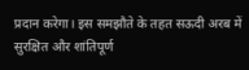प्रदान करेगा। इस समझौते के तहत सऊदी अरब में सुरक्षित और शांतिपूर्ण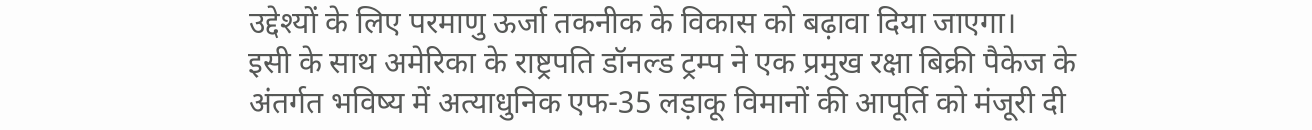उद्देश्यों के लिए परमाणु ऊर्जा तकनीक के विकास को बढ़ावा दिया जाएगा।
इसी के साथ अमेरिका के राष्ट्रपति डॉनल्ड ट्रम्प ने एक प्रमुख रक्षा बिक्री पैकेज के अंतर्गत भविष्य में अत्याधुनिक एफ-35 लड़ाकू विमानों की आपूर्ति को मंजूरी दी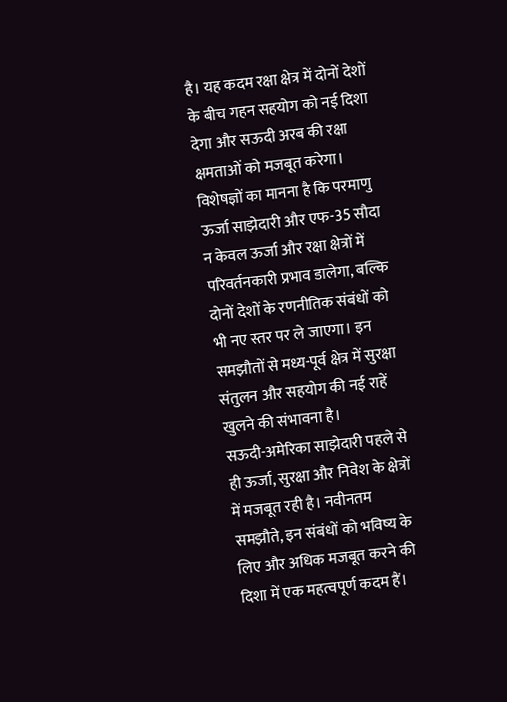है। यह कदम रक्षा क्षेत्र में दोनों देशों के बीच गहन सहयोग को नई दिशा देगा और सऊदी अरब की रक्षा क्षमताओं को मजबूत करेगा।
विशेषज्ञों का मानना है कि परमाणु ऊर्जा साझेदारी और एफ-35 सौदा न केवल ऊर्जा और रक्षा क्षेत्रों में परिवर्तनकारी प्रभाव डालेगा, बल्कि दोनों देशों के रणनीतिक संबंधों को भी नए स्तर पर ले जाएगा। इन समझौतों से मध्य-पूर्व क्षेत्र में सुरक्षा संतुलन और सहयोग की नई राहें खुलने की संभावना है।
सऊदी-अमेरिका साझेदारी पहले से ही ऊर्जा, सुरक्षा और निवेश के क्षेत्रों में मजबूत रही है। नवीनतम समझौते, इन संबंधों को भविष्य के लिए और अधिक मजबूत करने की दिशा में एक महत्वपूर्ण कदम हैं।